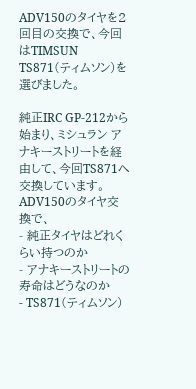ADV150のタイヤを2回目の交換で、今回はTIMSUN TS871(ティムソン)を選びました。

純正IRC GP-212から始まり、ミシュラン アナキーストリートを経由して、今回TS871へ交換しています。
ADV150のタイヤ交換で、
- 純正タイヤはどれくらい持つのか
- アナキーストリートの寿命はどうなのか
- TS871(ティムソン)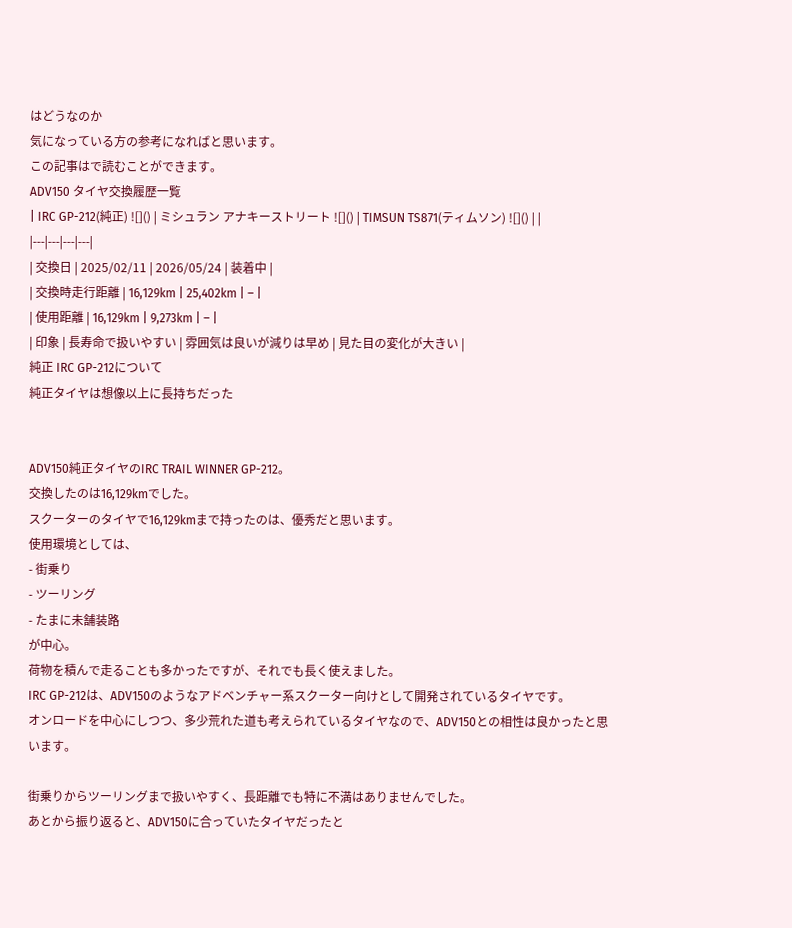はどうなのか
気になっている方の参考になればと思います。
この記事はで読むことができます。
ADV150 タイヤ交換履歴一覧
| IRC GP-212(純正) ![]() | ミシュラン アナキーストリート ![]() | TIMSUN TS871(ティムソン) ![]() | |
|---|---|---|---|
| 交換日 | 2025/02/11 | 2026/05/24 | 装着中 |
| 交換時走行距離 | 16,129km | 25,402km | – |
| 使用距離 | 16,129km | 9,273km | – |
| 印象 | 長寿命で扱いやすい | 雰囲気は良いが減りは早め | 見た目の変化が大きい |
純正 IRC GP-212について
純正タイヤは想像以上に長持ちだった


ADV150純正タイヤのIRC TRAIL WINNER GP-212。
交換したのは16,129kmでした。
スクーターのタイヤで16,129kmまで持ったのは、優秀だと思います。
使用環境としては、
- 街乗り
- ツーリング
- たまに未舗装路
が中心。
荷物を積んで走ることも多かったですが、それでも長く使えました。
IRC GP-212は、ADV150のようなアドベンチャー系スクーター向けとして開発されているタイヤです。
オンロードを中心にしつつ、多少荒れた道も考えられているタイヤなので、ADV150との相性は良かったと思います。

街乗りからツーリングまで扱いやすく、長距離でも特に不満はありませんでした。
あとから振り返ると、ADV150に合っていたタイヤだったと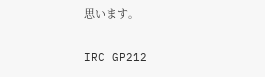思います。

IRC GP212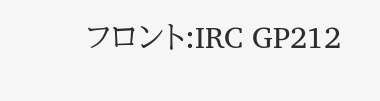フロント:IRC GP212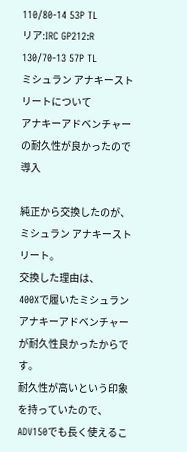110/80-14 53P TL
リア:IRC GP212:R 130/70-13 57P TL
ミシュラン アナキーストリートについて
アナキーアドベンチャーの耐久性が良かったので導入

純正から交換したのが、ミシュラン アナキーストリート。
交換した理由は、
400Xで履いたミシュラン アナキーアドベンチャーが耐久性良かったからです。
耐久性が高いという印象を持っていたので、ADV150でも長く使えるこ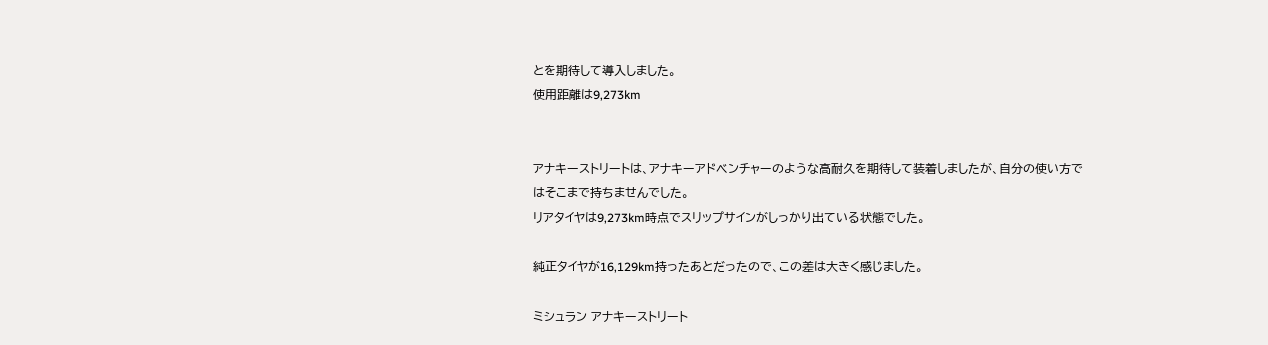とを期待して導入しました。
使用距離は9,273km


アナキーストリートは、アナキーアドベンチャーのような高耐久を期待して装着しましたが、自分の使い方ではそこまで持ちませんでした。
リアタイヤは9,273km時点でスリップサインがしっかり出ている状態でした。

純正タイヤが16,129km持ったあとだったので、この差は大きく感じました。

ミシュラン アナキーストリート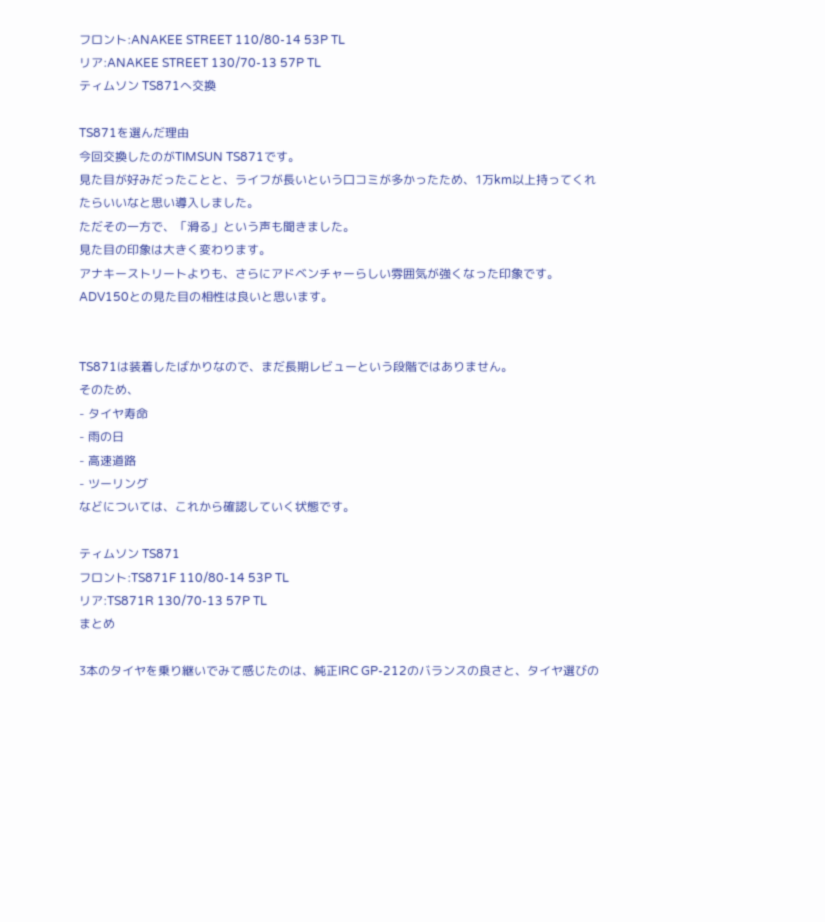フロント:ANAKEE STREET 110/80-14 53P TL
リア:ANAKEE STREET 130/70-13 57P TL
ティムソン TS871へ交換

TS871を選んだ理由
今回交換したのがTIMSUN TS871です。
見た目が好みだったことと、ライフが長いという口コミが多かったため、1万km以上持ってくれたらいいなと思い導入しました。
ただその一方で、「滑る」という声も聞きました。
見た目の印象は大きく変わります。
アナキーストリートよりも、さらにアドベンチャーらしい雰囲気が強くなった印象です。
ADV150との見た目の相性は良いと思います。


TS871は装着したばかりなので、まだ長期レビューという段階ではありません。
そのため、
- タイヤ寿命
- 雨の日
- 高速道路
- ツーリング
などについては、これから確認していく状態です。

ティムソン TS871
フロント:TS871F 110/80-14 53P TL
リア:TS871R 130/70-13 57P TL
まとめ

3本のタイヤを乗り継いでみて感じたのは、純正IRC GP-212のバランスの良さと、タイヤ選びの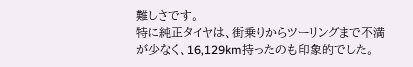難しさです。
特に純正タイヤは、街乗りからツーリングまで不満が少なく、16,129km持ったのも印象的でした。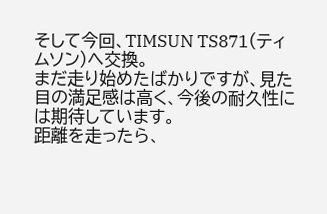そして今回、TIMSUN TS871(ティムソン)へ交換。
まだ走り始めたばかりですが、見た目の満足感は高く、今後の耐久性には期待しています。
距離を走ったら、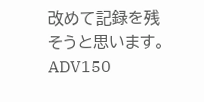改めて記録を残そうと思います。
ADV150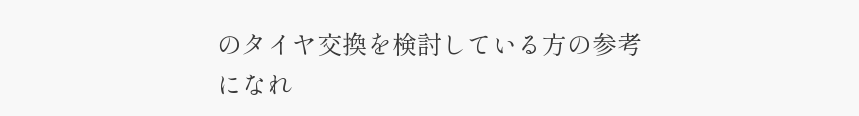のタイヤ交換を検討している方の参考になれ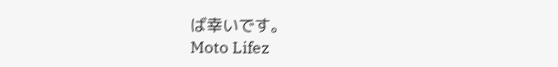ば幸いです。
Moto Lifez